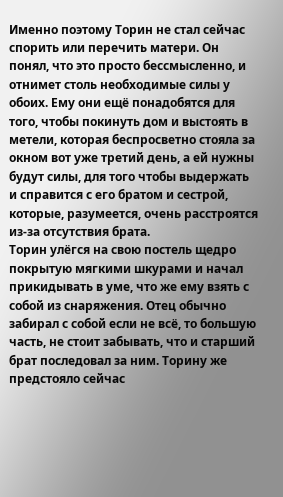Именно поэтому Торин не стал сейчас спорить или перечить матери. Он понял, что это просто бессмысленно, и отнимет столь необходимые силы у обоих. Ему они ещё понадобятся для того, чтобы покинуть дом и выстоять в метели, которая беспросветно стояла за окном вот уже третий день, а ей нужны будут силы, для того чтобы выдержать и справится с его братом и сестрой, которые, разумеется, очень расстроятся из-за отсутствия брата.
Торин улёгся на свою постель щедро покрытую мягкими шкурами и начал прикидывать в уме, что же ему взять с собой из снаряжения. Отец обычно забирал с собой если не всё, то большую часть, не стоит забывать, что и старший брат последовал за ним. Торину же предстояло сейчас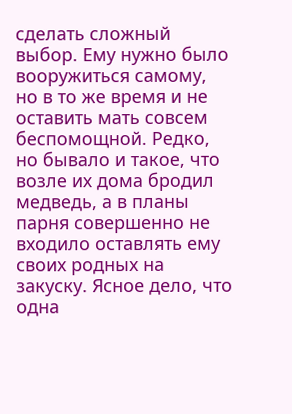сделать сложный выбор. Ему нужно было вооружиться самому, но в то же время и не оставить мать совсем беспомощной. Редко, но бывало и такое, что возле их дома бродил медведь, а в планы парня совершенно не входило оставлять ему своих родных на закуску. Ясное дело, что одна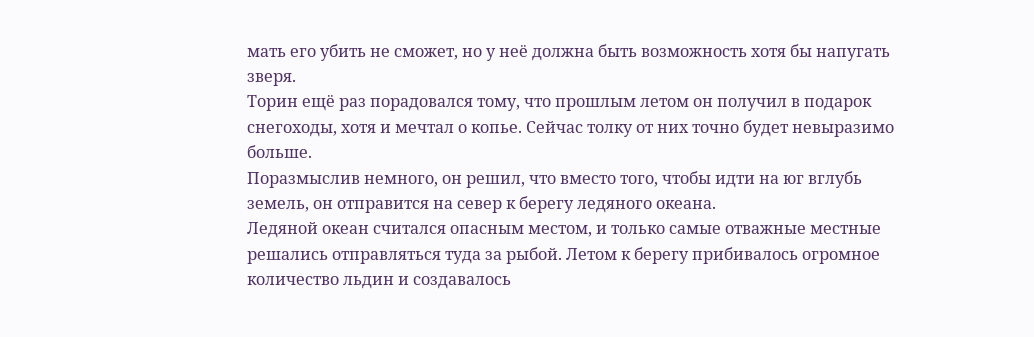мать его убить не сможет, но у неё должна быть возможность хотя бы напугать зверя.
Торин ещё раз порадовался тому, что прошлым летом он получил в подарок снегоходы, хотя и мечтал о копье. Сейчас толку от них точно будет невыразимо больше.
Поразмыслив немного, он решил, что вместо того, чтобы идти на юг вглубь земель, он отправится на север к берегу ледяного океана.
Ледяной океан считался опасным местом, и только самые отважные местные решались отправляться туда за рыбой. Летом к берегу прибивалось огромное количество льдин и создавалось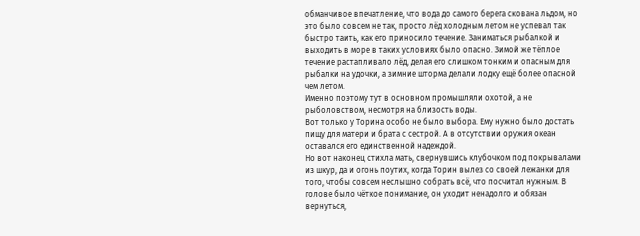обманчивое впечатление, что вода до самого берега скована льдом, но это было совсем не так, просто лёд холодным летом не успевал так быстро таить, как его приносило течение. Заниматься рыбалкой и выходить в море в таких условиях было опасно. Зимой же тёплое течение растапливало лёд, делая его слишком тонким и опасным для рыбалки на удочки, а зимние шторма делали лодку ещё более опасной чем летом.
Именно поэтому тут в основном промышляли охотой, а не рыболовством, несмотря на близость воды.
Вот только у Торина особо не было выбора. Ему нужно было достать пищу для матери и брата с сестрой. А в отсутствии оружия океан оставался его единственной надеждой.
Но вот наконец стихла мать, свернувшись клубочком под покрывалами из шкур, да и огонь поутих, когда Торин вылез со своей лежанки для того, чтобы совсем неслышно собрать всё, что посчитал нужным. В голове было чёткое понимание, он уходит ненадолго и обязан вернуться,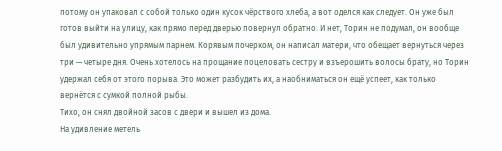потому он упаковал с собой только один кусок чёрствого хлеба, а вот оделся как следует. Он уже был готов выйти на улицу, как прямо перед дверью повернул обратно. И нет, Торин не подумал, он вообще был удивительно упрямым парнем. Корявым почерком, он написал матери, что обещает вернуться через три — четыре дня. Очень хотелось на прощание поцеловать сестру и взъерошить волосы брату, но Торин удержал себя от этого порыва. Это может разбудить их, а наобниматься он ещё успеет, как только вернётся с сумкой полной рыбы.
Тихо, он снял двойной засов с двери и вышел из дома.
На удивление метель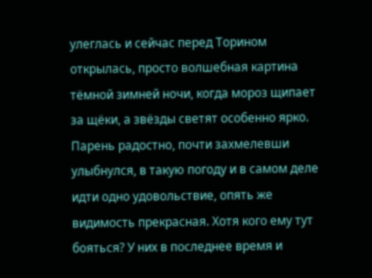улеглась и сейчас перед Торином открылась, просто волшебная картина тёмной зимней ночи, когда мороз щипает за щёки, а звёзды светят особенно ярко. Парень радостно, почти захмелевши улыбнулся, в такую погоду и в самом деле идти одно удовольствие, опять же видимость прекрасная. Хотя кого ему тут бояться? У них в последнее время и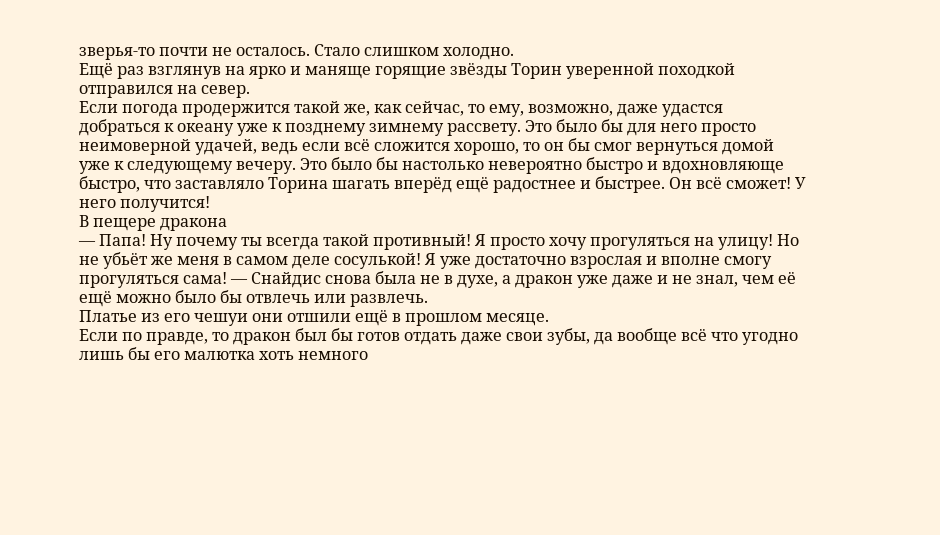зверья-то почти не осталось. Стало слишком холодно.
Ещё раз взглянув на ярко и маняще горящие звёзды Торин уверенной походкой отправился на север.
Если погода продержится такой же, как сейчас, то ему, возможно, даже удастся добраться к океану уже к позднему зимнему рассвету. Это было бы для него просто неимоверной удачей, ведь если всё сложится хорошо, то он бы смог вернуться домой уже к следующему вечеру. Это было бы настолько невероятно быстро и вдохновляюще быстро, что заставляло Торина шагать вперёд ещё радостнее и быстрее. Он всё сможет! У него получится!
В пещере дракона
— Папа! Ну почему ты всегда такой противный! Я просто хочу прогуляться на улицу! Но не убьёт же меня в самом деле сосулькой! Я уже достаточно взрослая и вполне смогу прогуляться сама! — Снайдис снова была не в духе, а дракон уже даже и не знал, чем её ещё можно было бы отвлечь или развлечь.
Платье из его чешуи они отшили ещё в прошлом месяце.
Если по правде, то дракон был бы готов отдать даже свои зубы, да вообще всё что угодно лишь бы его малютка хоть немного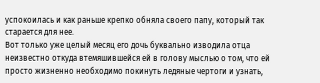успокоилась и как раньше крепко обняла своего папу, который так старается для нее.
Вот только уже целый месяц его дочь буквально изводила отца неизвестно откуда втемяшившейся ей в голову мыслью о том, что ей просто жизненно необходимо покинуть ледяные чертоги и узнать,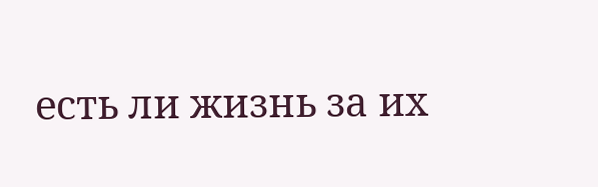есть ли жизнь за их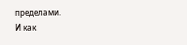пределами.
И как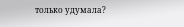только удумала?